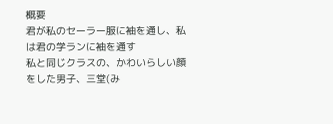概要
君が私のセーラー服に袖を通し、私は君の学ランに袖を通す
私と同じクラスの、かわいらしい顔をした男子、三堂(み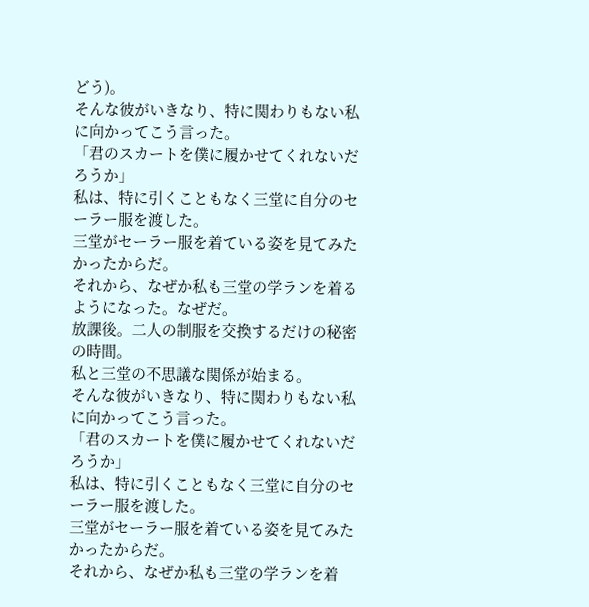どう)。
そんな彼がいきなり、特に関わりもない私に向かってこう言った。
「君のスカートを僕に履かせてくれないだろうか」
私は、特に引くこともなく三堂に自分のセーラー服を渡した。
三堂がセーラー服を着ている姿を見てみたかったからだ。
それから、なぜか私も三堂の学ランを着るようになった。なぜだ。
放課後。二人の制服を交換するだけの秘密の時間。
私と三堂の不思議な関係が始まる。
そんな彼がいきなり、特に関わりもない私に向かってこう言った。
「君のスカートを僕に履かせてくれないだろうか」
私は、特に引くこともなく三堂に自分のセーラー服を渡した。
三堂がセーラー服を着ている姿を見てみたかったからだ。
それから、なぜか私も三堂の学ランを着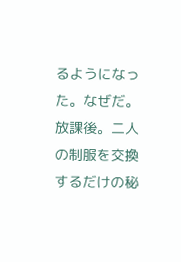るようになった。なぜだ。
放課後。二人の制服を交換するだけの秘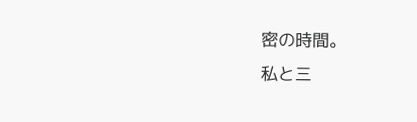密の時間。
私と三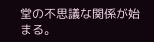堂の不思議な関係が始まる。